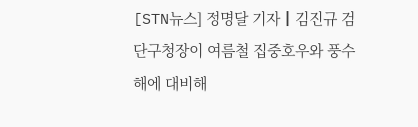[STN뉴스] 정명달 기자┃김진규 검단구청장이 여름철 집중호우와 풍수해에 대비해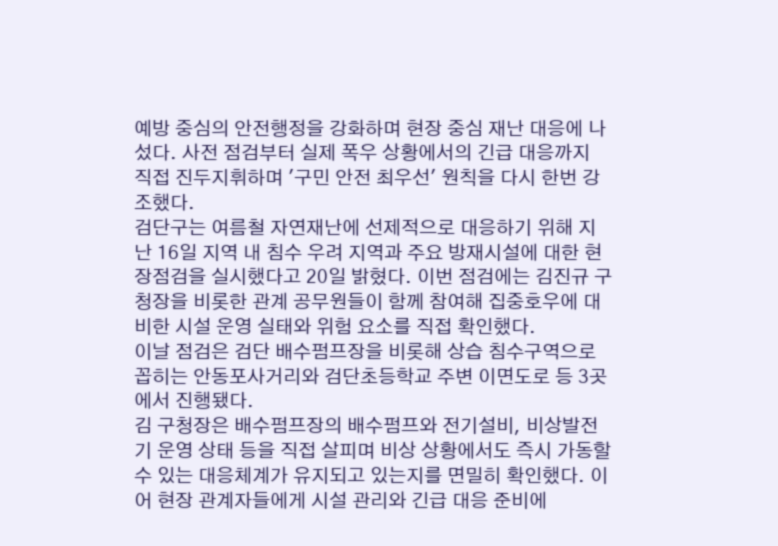예방 중심의 안전행정을 강화하며 현장 중심 재난 대응에 나섰다. 사전 점검부터 실제 폭우 상황에서의 긴급 대응까지 직접 진두지휘하며 '구민 안전 최우선' 원칙을 다시 한번 강조했다.
검단구는 여름철 자연재난에 선제적으로 대응하기 위해 지난 16일 지역 내 침수 우려 지역과 주요 방재시설에 대한 현장점검을 실시했다고 20일 밝혔다. 이번 점검에는 김진규 구청장을 비롯한 관계 공무원들이 함께 참여해 집중호우에 대비한 시설 운영 실태와 위험 요소를 직접 확인했다.
이날 점검은 검단 배수펌프장을 비롯해 상습 침수구역으로 꼽히는 안동포사거리와 검단초등학교 주변 이면도로 등 3곳에서 진행됐다.
김 구청장은 배수펌프장의 배수펌프와 전기설비, 비상발전기 운영 상태 등을 직접 살피며 비상 상황에서도 즉시 가동할 수 있는 대응체계가 유지되고 있는지를 면밀히 확인했다. 이어 현장 관계자들에게 시설 관리와 긴급 대응 준비에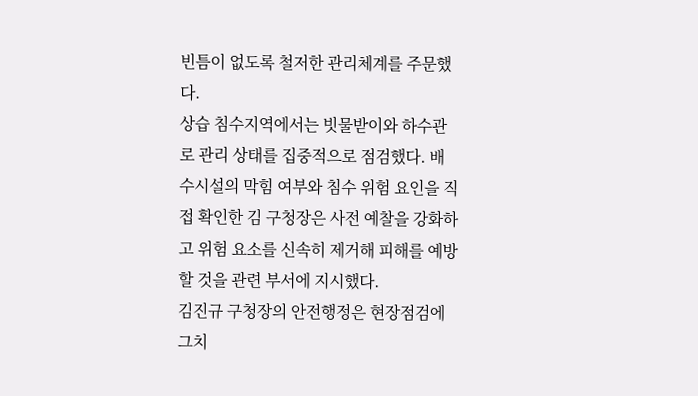빈틈이 없도록 철저한 관리체계를 주문했다.
상습 침수지역에서는 빗물받이와 하수관로 관리 상태를 집중적으로 점검했다. 배수시설의 막힘 여부와 침수 위험 요인을 직접 확인한 김 구청장은 사전 예찰을 강화하고 위험 요소를 신속히 제거해 피해를 예방할 것을 관련 부서에 지시했다.
김진규 구청장의 안전행정은 현장점검에 그치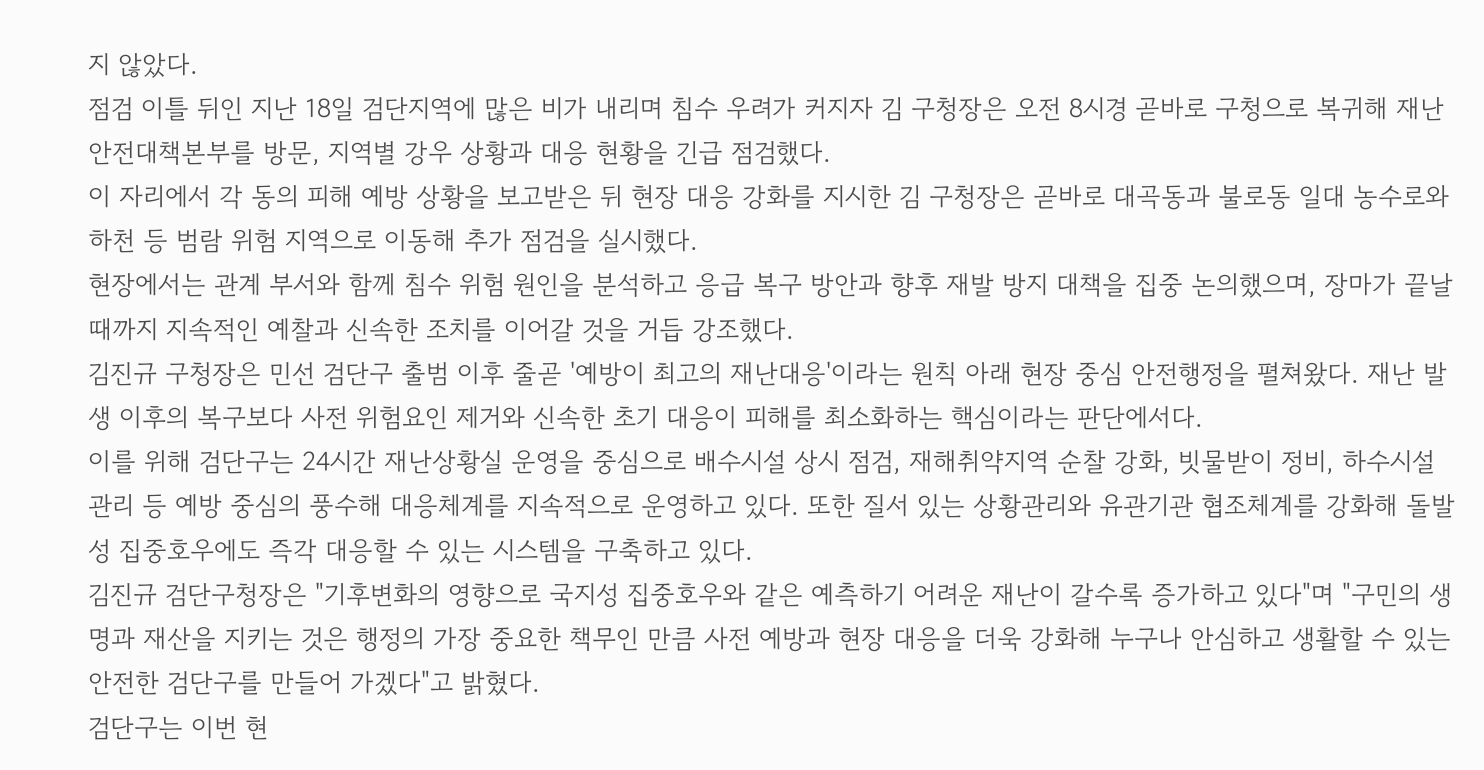지 않았다.
점검 이틀 뒤인 지난 18일 검단지역에 많은 비가 내리며 침수 우려가 커지자 김 구청장은 오전 8시경 곧바로 구청으로 복귀해 재난안전대책본부를 방문, 지역별 강우 상황과 대응 현황을 긴급 점검했다.
이 자리에서 각 동의 피해 예방 상황을 보고받은 뒤 현장 대응 강화를 지시한 김 구청장은 곧바로 대곡동과 불로동 일대 농수로와 하천 등 범람 위험 지역으로 이동해 추가 점검을 실시했다.
현장에서는 관계 부서와 함께 침수 위험 원인을 분석하고 응급 복구 방안과 향후 재발 방지 대책을 집중 논의했으며, 장마가 끝날 때까지 지속적인 예찰과 신속한 조치를 이어갈 것을 거듭 강조했다.
김진규 구청장은 민선 검단구 출범 이후 줄곧 '예방이 최고의 재난대응'이라는 원칙 아래 현장 중심 안전행정을 펼쳐왔다. 재난 발생 이후의 복구보다 사전 위험요인 제거와 신속한 초기 대응이 피해를 최소화하는 핵심이라는 판단에서다.
이를 위해 검단구는 24시간 재난상황실 운영을 중심으로 배수시설 상시 점검, 재해취약지역 순찰 강화, 빗물받이 정비, 하수시설 관리 등 예방 중심의 풍수해 대응체계를 지속적으로 운영하고 있다. 또한 질서 있는 상황관리와 유관기관 협조체계를 강화해 돌발성 집중호우에도 즉각 대응할 수 있는 시스템을 구축하고 있다.
김진규 검단구청장은 "기후변화의 영향으로 국지성 집중호우와 같은 예측하기 어려운 재난이 갈수록 증가하고 있다"며 "구민의 생명과 재산을 지키는 것은 행정의 가장 중요한 책무인 만큼 사전 예방과 현장 대응을 더욱 강화해 누구나 안심하고 생활할 수 있는 안전한 검단구를 만들어 가겠다"고 밝혔다.
검단구는 이번 현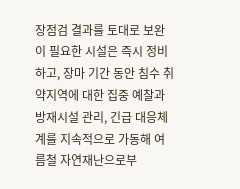장점검 결과를 토대로 보완이 필요한 시설은 즉시 정비하고, 장마 기간 동안 침수 취약지역에 대한 집중 예찰과 방재시설 관리, 긴급 대응체계를 지속적으로 가동해 여름철 자연재난으로부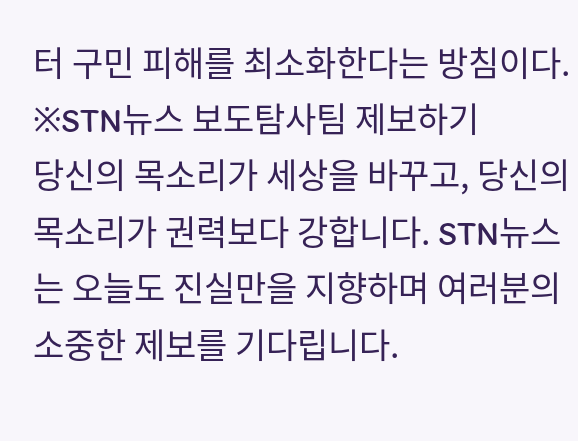터 구민 피해를 최소화한다는 방침이다.
※STN뉴스 보도탐사팀 제보하기
당신의 목소리가 세상을 바꾸고, 당신의 목소리가 권력보다 강합니다. STN뉴스는 오늘도 진실만을 지향하며 여러분의 소중한 제보를 기다립니다.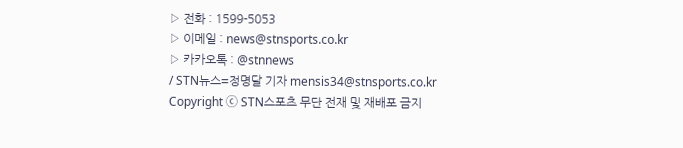▷ 전화 : 1599-5053
▷ 이메일 : news@stnsports.co.kr
▷ 카카오톡 : @stnnews
/ STN뉴스=정명달 기자 mensis34@stnsports.co.kr
Copyright ⓒ STN스포츠 무단 전재 및 재배포 금지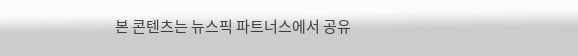본 콘텐츠는 뉴스픽 파트너스에서 공유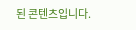된 콘텐츠입니다.